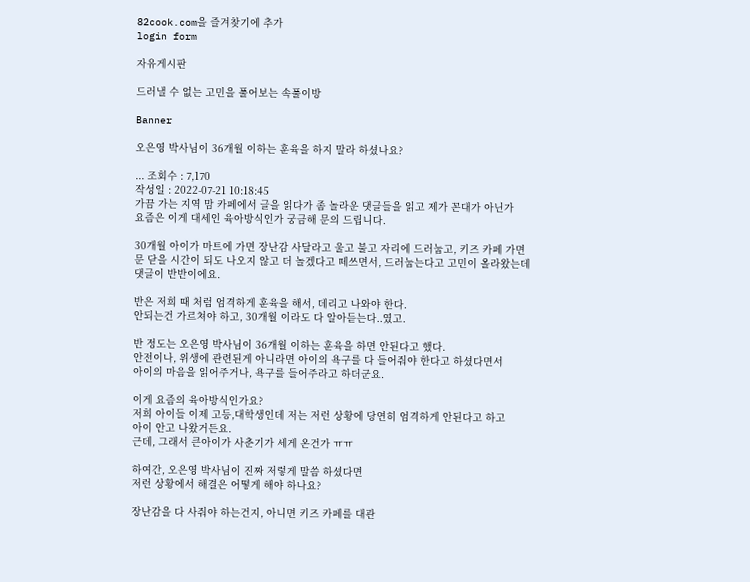82cook.com을 즐겨찾기에 추가
login form

자유게시판

드러낼 수 없는 고민을 풀어보는 속풀이방

Banner

오은영 박사님이 36개월 이하는 훈육을 하지 말라 하셨나요?

... 조회수 : 7,170
작성일 : 2022-07-21 10:18:45
가끔 가는 지역 맘 카페에서 글을 읽다가 좀 놀라운 댓글들을 읽고 제가 꼰대가 아닌가
요즘은 이게 대세인 육아방식인가 궁금해 문의 드립니다.

30개월 아이가 마트에 가면 장난감 사달라고 울고 불고 자리에 드러눕고, 키즈 카페 가면
문 닫을 시간이 되도 나오지 않고 더 놀겠다고 떼쓰면서, 드러눕는다고 고민이 올라왔는데
댓글이 반반이에요.

반은 저희 때 처럼 엄격하게 훈육을 해서, 데리고 나와야 한다.
안되는건 가르쳐야 하고, 30개월 이라도 다 알아듣는다..였고.

반 정도는 오은영 박사님이 36개월 이하는 훈육을 하면 안된다고 했다.
안전이나, 위생에 관련된게 아니라면 아이의 욕구를 다 들어줘야 한다고 하셨다면서
아이의 마음을 읽어주거나, 욕구를 들어주라고 하더군요.

이게 요즘의 육아방식인가요?
저희 아이들 이제 고등,대학생인데 저는 저런 상황에 당연히 엄격하게 안된다고 하고
아이 안고 나왔거든요.
근데, 그래서 큰아이가 사춘기가 세게 온건가 ㅠㅠ

하여간, 오은영 박사님이 진짜 저렇게 말씀 하셨다면
저런 상황에서 해결은 어떻게 해야 하나요?

장난감을 다 사줘야 하는건지, 아니면 키즈 카페를 대관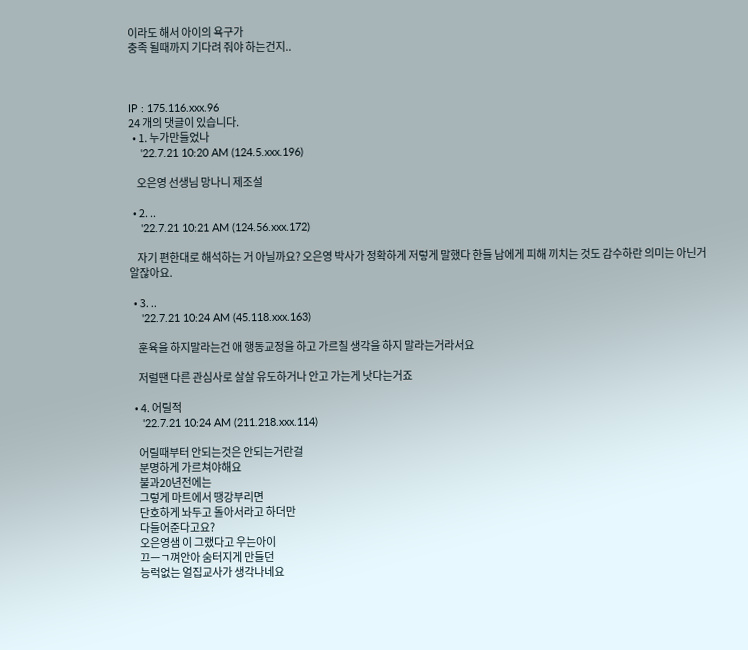이라도 해서 아이의 욕구가
충족 될때까지 기다려 줘야 하는건지..



IP : 175.116.xxx.96
24 개의 댓글이 있습니다.
  • 1. 누가만들었나
    '22.7.21 10:20 AM (124.5.xxx.196)

    오은영 선생님 망나니 제조설

  • 2. ..
    '22.7.21 10:21 AM (124.56.xxx.172)

    자기 편한대로 해석하는 거 아닐까요? 오은영 박사가 정확하게 저렇게 말했다 한들 남에게 피해 끼치는 것도 감수하란 의미는 아닌거 알잖아요.

  • 3. ..
    '22.7.21 10:24 AM (45.118.xxx.163)

    훈육을 하지말라는건 애 행동교정을 하고 가르칠 생각을 하지 말라는거라서요

    저럴땐 다른 관심사로 살살 유도하거나 안고 가는게 낫다는거죠

  • 4. 어릴적
    '22.7.21 10:24 AM (211.218.xxx.114)

    어릴때부터 안되는것은 안되는거란걸
    분명하게 가르쳐야해요
    불과20년전에는
    그렇게 마트에서 땡강부리면
    단호하게 놔두고 돌아서라고 하더만
    다들어준다고요?
    오은영샘 이 그랬다고 우는아이
    끄ㅡㄱ껴안아 숨터지게 만들던
    능럭없는 얼집교사가 생각나네요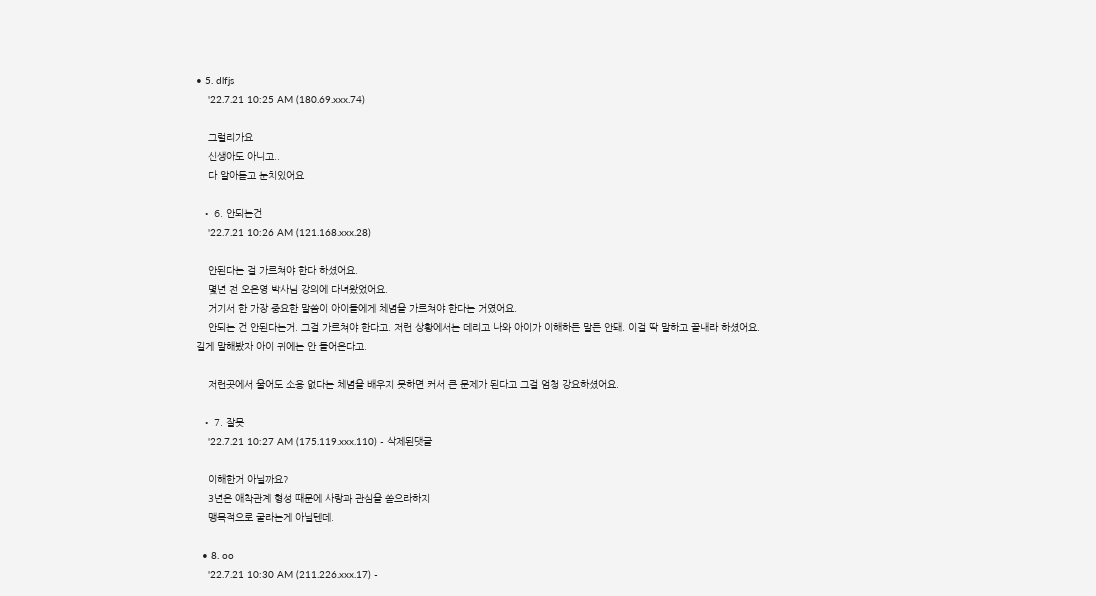• 5. dlfjs
    '22.7.21 10:25 AM (180.69.xxx.74)

    그럴리가요
    신생아도 아니고..
    다 알아듣고 눈치있어요

  • 6. 안되는건
    '22.7.21 10:26 AM (121.168.xxx.28)

    안된다는 걸 가르쳐야 한다 하셨어요.
    몇년 전 오은영 박사님 강의에 다녀왔었어요.
    거기서 한 가장 중요한 말씀이 아이들에게 체념을 가르쳐야 한다는 거였어요.
    안되는 건 안된다는거. 그걸 가르쳐야 한다고. 저런 상황에서는 데리고 나와 아이가 이해하든 말든 안돼. 이걸 딱 말하고 끝내라 하셨어요. 길게 말해봤자 아이 귀에는 안 들어온다고.

    저런곳에서 울어도 소용 없다는 체념을 배우지 못하면 커서 큰 문제가 된다고 그걸 엄청 강요하셨어요.

  • 7. 잘못
    '22.7.21 10:27 AM (175.119.xxx.110) - 삭제된댓글

    이해한거 아닐까요?
    3년은 애착관계 형성 때문에 사랑과 관심을 쏟으라하지
    맹목적으로 굴라는게 아닐텐데.

  • 8. oo
    '22.7.21 10:30 AM (211.226.xxx.17) -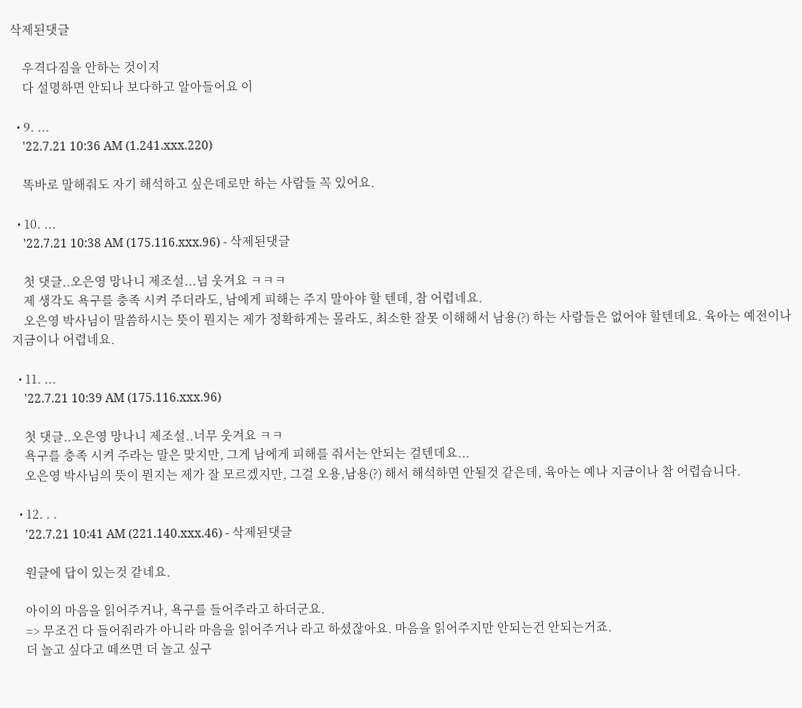삭제된댓글

    우격다짐을 안하는 것이지
    다 설명하면 안되나 보다하고 알아들어요 이

  • 9. ...
    '22.7.21 10:36 AM (1.241.xxx.220)

    똑바로 말해줘도 자기 해석하고 싶은데로만 하는 사람들 꼭 있어요.

  • 10. ...
    '22.7.21 10:38 AM (175.116.xxx.96) - 삭제된댓글

    첫 댓글..오은영 망나니 제조설...넘 웃겨요 ㅋㅋㅋ
    제 생각도 욕구를 충족 시켜 주더라도, 남에게 피해는 주지 말아야 할 텐데, 참 어렵네요.
    오은영 박사님이 말씀하시는 뜻이 뭔지는 제가 정확하게는 몰라도, 최소한 잘못 이해해서 남용(?) 하는 사람들은 없어야 할텐데요. 육아는 예전이나 지금이나 어렵네요.

  • 11. ...
    '22.7.21 10:39 AM (175.116.xxx.96)

    첫 댓글..오은영 망나니 제조설..너무 웃겨요 ㅋㅋ
    욕구를 충족 시켜 주라는 말은 맞지만, 그게 남에게 피해를 줘서는 안되는 걸텐데요...
    오은영 박사님의 뜻이 뭔지는 제가 잘 모르겠지만, 그걸 오용,남용(?) 해서 해석하면 안될것 같은데, 육아는 예나 지금이나 참 어렵습니다.

  • 12. . .
    '22.7.21 10:41 AM (221.140.xxx.46) - 삭제된댓글

    원글에 답이 있는것 같네요.

    아이의 마음을 읽어주거나, 욕구를 들어주라고 하더군요.
    => 무조건 다 들어줘라가 아니라 마음을 읽어주거나 라고 하셨잖아요. 마음을 읽어주지만 안되는건 안되는거죠.
    더 놀고 싶다고 떼쓰면 더 놀고 싶구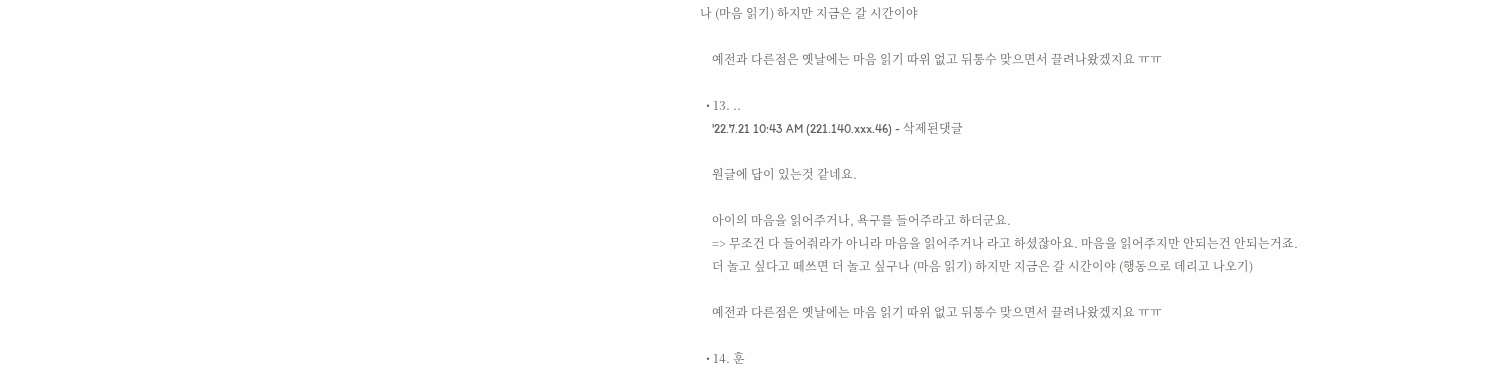나 (마음 읽기) 하지만 지금은 갈 시간이야

    예전과 다른점은 옛날에는 마음 읽기 따위 없고 뒤통수 맞으면서 끌려나왔겠지요 ㅠㅠ

  • 13. ..
    '22.7.21 10:43 AM (221.140.xxx.46) - 삭제된댓글

    원글에 답이 있는것 같네요.

    아이의 마음을 읽어주거나, 욕구를 들어주라고 하더군요.
    => 무조건 다 들어줘라가 아니라 마음을 읽어주거나 라고 하셨잖아요. 마음을 읽어주지만 안되는건 안되는거죠.
    더 놀고 싶다고 떼쓰면 더 놀고 싶구나 (마음 읽기) 하지만 지금은 갈 시간이야 (행동으로 데리고 나오기)

    예전과 다른점은 옛날에는 마음 읽기 따위 없고 뒤통수 맞으면서 끌려나왔겠지요 ㅠㅠ

  • 14. 훈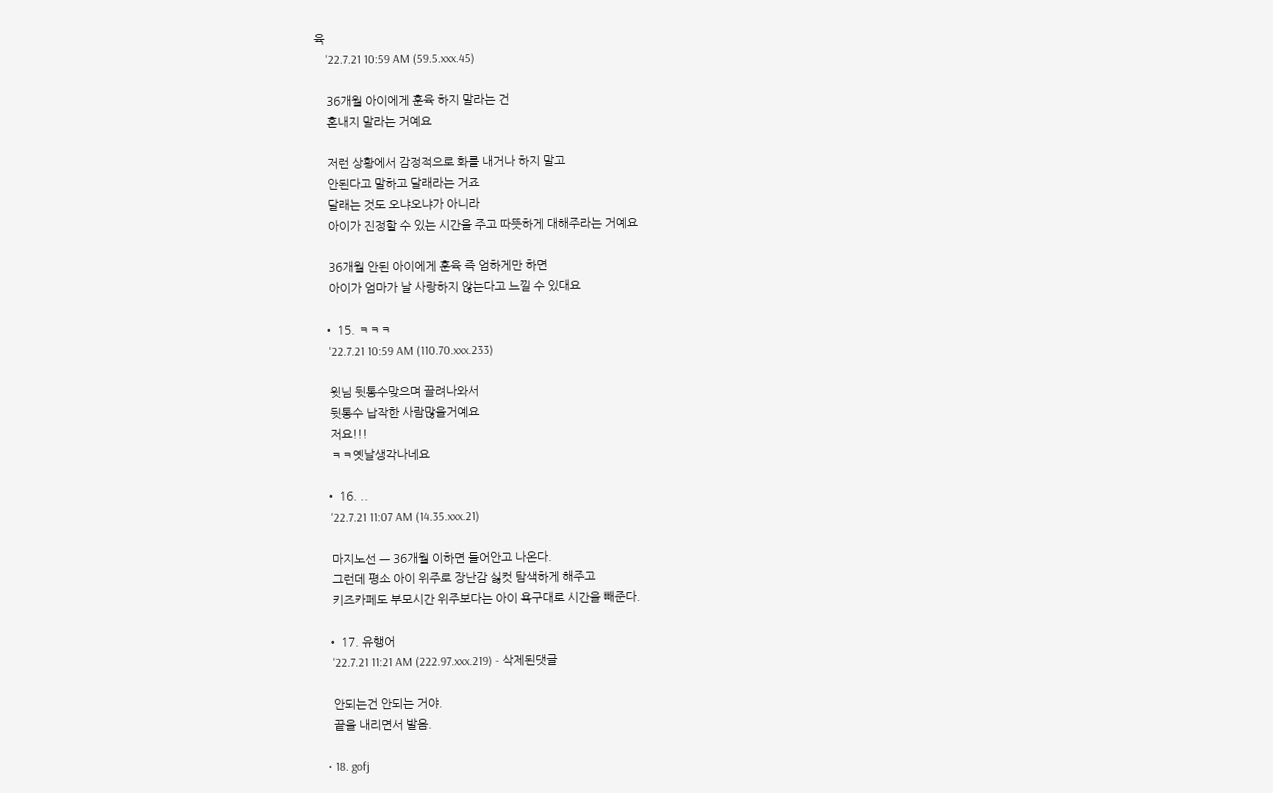육
    '22.7.21 10:59 AM (59.5.xxx.45)

    36개월 아이에게 훈육 하지 말라는 건
    혼내지 말라는 거예요

    저런 상황에서 감정적으로 화를 내거나 하지 말고
    안된다고 말하고 달래라는 거죠
    달래는 것도 오냐오냐가 아니라
    아이가 진정할 수 있는 시간을 주고 따뜻하게 대해주라는 거예요

    36개월 안된 아이에게 훈육 즉 엄하게만 하면
    아이가 엄마가 날 사랑하지 않는다고 느낄 수 있대요

  • 15. ㅋㅋㅋ
    '22.7.21 10:59 AM (110.70.xxx.233)

    윗님 뒷통수맞으며 끌려나와서
    뒷통수 납작한 사람많을거예요
    저요!!!
    ㅋㅋ옛날생각나네요

  • 16. ..
    '22.7.21 11:07 AM (14.35.xxx.21)

    마지노선 ㅡ 36개월 이하면 들어안고 나온다.
    그런데 평소 아이 위주로 장난감 싫컷 탐색하게 해주고
    키즈카페도 부모시간 위주보다는 아이 욕구대로 시간을 빼준다.

  • 17. 유행어
    '22.7.21 11:21 AM (222.97.xxx.219) - 삭제된댓글

    안되는건 안되는 거야.
    끝을 내리면서 발음.

  • 18. gofj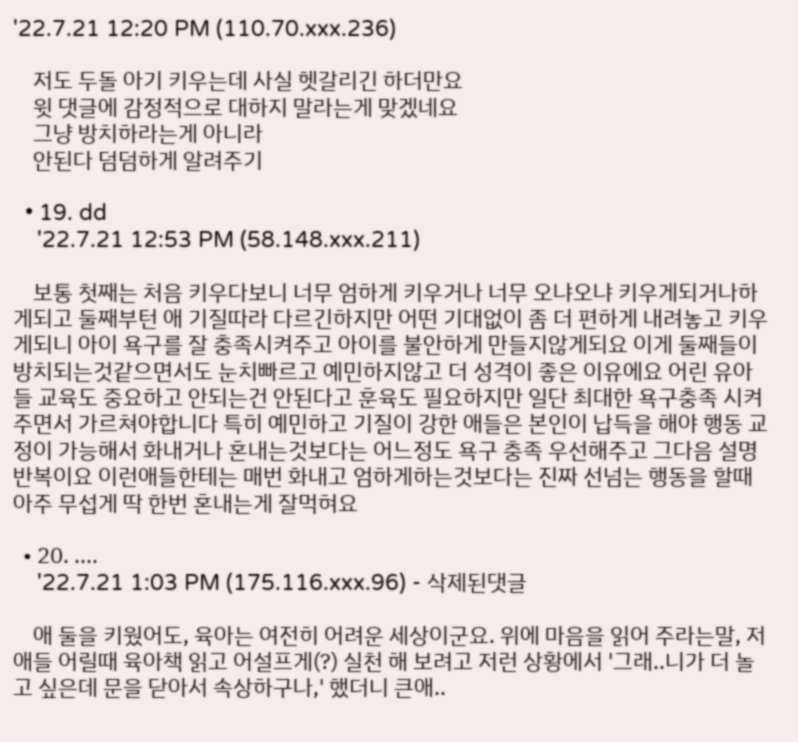'22.7.21 12:20 PM (110.70.xxx.236)

    저도 두돌 아기 키우는데 사실 헷갈리긴 하더만요
    윗 댓글에 감정적으로 대하지 말라는게 맞겠네요
    그냥 방치하라는게 아니라
    안된다 덤덤하게 알려주기

  • 19. dd
    '22.7.21 12:53 PM (58.148.xxx.211)

    보통 첫째는 처음 키우다보니 너무 엄하게 키우거나 너무 오냐오냐 키우게되거나하게되고 둘째부턴 애 기질따라 다르긴하지만 어떤 기대없이 좀 더 편하게 내려놓고 키우게되니 아이 욕구를 잘 충족시켜주고 아이를 불안하게 만들지않게되요 이게 둘째들이 방치되는것같으면서도 눈치빠르고 예민하지않고 더 성격이 좋은 이유에요 어린 유아들 교육도 중요하고 안되는건 안된다고 훈육도 필요하지만 일단 최대한 욕구충족 시켜주면서 가르쳐야합니다 특히 예민하고 기질이 강한 애들은 본인이 납득을 해야 행동 교정이 가능해서 화내거나 혼내는것보다는 어느정도 욕구 충족 우선해주고 그다음 설명반복이요 이런애들한테는 매번 화내고 엄하게하는것보다는 진짜 선넘는 행동을 할때 아주 무섭게 딱 한번 혼내는게 잘먹혀요

  • 20. ....
    '22.7.21 1:03 PM (175.116.xxx.96) - 삭제된댓글

    애 둘을 키웠어도, 육아는 여전히 어려운 세상이군요. 위에 마음을 읽어 주라는말, 저 애들 어릴때 육아책 읽고 어설프게(?) 실천 해 보려고 저런 상황에서 '그래..니가 더 놀고 싶은데 문을 닫아서 속상하구나,' 했더니 큰애..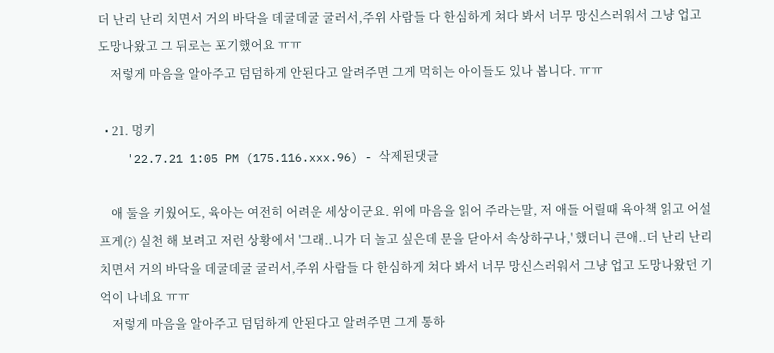더 난리 난리 치면서 거의 바닥을 데굴데굴 굴러서,주위 사람들 다 한심하게 쳐다 봐서 너무 망신스러워서 그냥 업고 도망나왔고 그 뒤로는 포기했어요 ㅠㅠ
    저렇게 마음을 알아주고 덤덤하게 안된다고 알려주면 그게 먹히는 아이들도 있나 봅니다. ㅠㅠ

  • 21. 멍키
    '22.7.21 1:05 PM (175.116.xxx.96) - 삭제된댓글

    애 둘을 키웠어도, 육아는 여전히 어려운 세상이군요. 위에 마음을 읽어 주라는말, 저 애들 어릴때 육아책 읽고 어설프게(?) 실천 해 보려고 저런 상황에서 '그래..니가 더 놀고 싶은데 문을 닫아서 속상하구나,' 했더니 큰애..더 난리 난리 치면서 거의 바닥을 데굴데굴 굴러서,주위 사람들 다 한심하게 쳐다 봐서 너무 망신스러워서 그냥 업고 도망나왔던 기억이 나네요 ㅠㅠ
    저렇게 마음을 알아주고 덤덤하게 안된다고 알려주면 그게 통하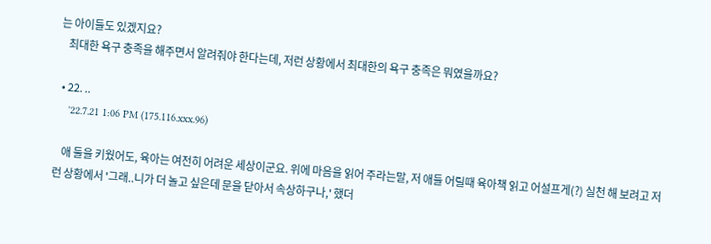는 아이들도 있겠지요?
    최대한 욕구 충족을 해주면서 알려줘야 한다는데, 저런 상황에서 최대한의 욕구 충족은 뭐였을까요?

  • 22. ..
    '22.7.21 1:06 PM (175.116.xxx.96)

    애 둘을 키웠어도, 육아는 여전히 어려운 세상이군요. 위에 마음을 읽어 주라는말, 저 애들 어릴때 육아책 읽고 어설프게(?) 실천 해 보려고 저런 상황에서 '그래..니가 더 놀고 싶은데 문을 닫아서 속상하구나,' 했더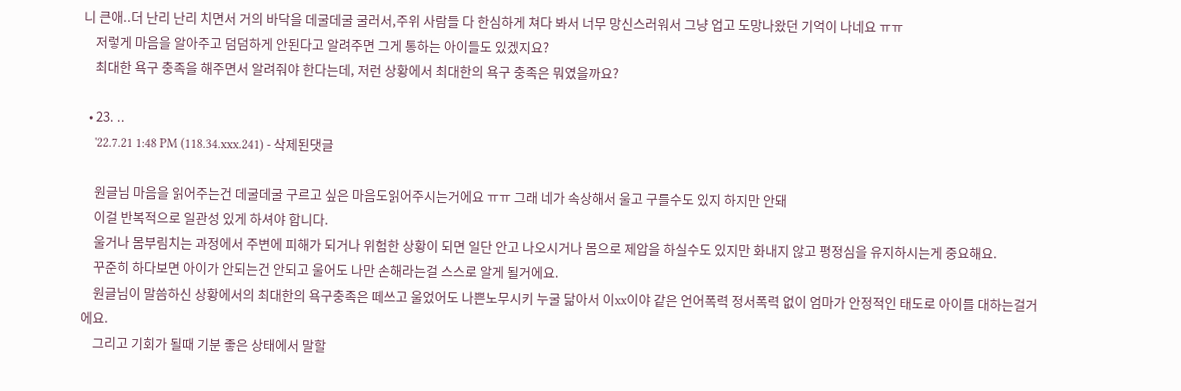니 큰애..더 난리 난리 치면서 거의 바닥을 데굴데굴 굴러서,주위 사람들 다 한심하게 쳐다 봐서 너무 망신스러워서 그냥 업고 도망나왔던 기억이 나네요 ㅠㅠ
    저렇게 마음을 알아주고 덤덤하게 안된다고 알려주면 그게 통하는 아이들도 있겠지요?
    최대한 욕구 충족을 해주면서 알려줘야 한다는데, 저런 상황에서 최대한의 욕구 충족은 뭐였을까요?

  • 23. ..
    '22.7.21 1:48 PM (118.34.xxx.241) - 삭제된댓글

    원글님 마음을 읽어주는건 데굴데굴 구르고 싶은 마음도읽어주시는거에요 ㅠㅠ 그래 네가 속상해서 울고 구를수도 있지 하지만 안돼
    이걸 반복적으로 일관성 있게 하셔야 합니다.
    울거나 몸부림치는 과정에서 주변에 피해가 되거나 위험한 상황이 되면 일단 안고 나오시거나 몸으로 제압을 하실수도 있지만 화내지 않고 평정심을 유지하시는게 중요해요.
    꾸준히 하다보면 아이가 안되는건 안되고 울어도 나만 손해라는걸 스스로 알게 될거에요.
    원글님이 말씀하신 상황에서의 최대한의 욕구충족은 떼쓰고 울었어도 나쁜노무시키 누굴 닮아서 이xx이야 같은 언어폭력 정서폭력 없이 엄마가 안정적인 태도로 아이를 대하는걸거에요.
    그리고 기회가 될때 기분 좋은 상태에서 말할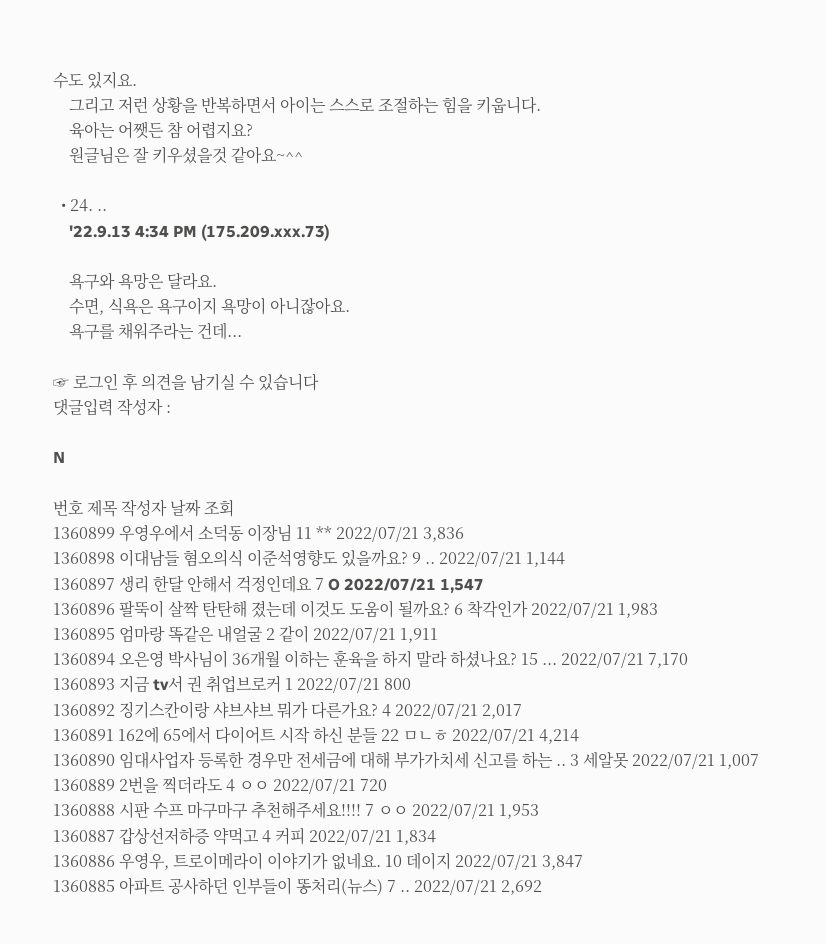수도 있지요.
    그리고 저런 상황을 반복하면서 아이는 스스로 조절하는 힘을 키웁니다.
    육아는 어쨋든 참 어렵지요?
    원글님은 잘 키우셨을것 같아요~^^

  • 24. ..
    '22.9.13 4:34 PM (175.209.xxx.73)

    욕구와 욕망은 달라요.
    수면, 식욕은 욕구이지 욕망이 아니잖아요.
    욕구를 채워주라는 건데...

☞ 로그인 후 의견을 남기실 수 있습니다
댓글입력 작성자 :

N

번호 제목 작성자 날짜 조회
1360899 우영우에서 소덕동 이장님 11 ** 2022/07/21 3,836
1360898 이대남들 혐오의식 이준석영향도 있을까요? 9 .. 2022/07/21 1,144
1360897 생리 한달 안해서 걱정인데요 7 O 2022/07/21 1,547
1360896 팔뚝이 살짝 탄탄해 졌는데 이것도 도움이 될까요? 6 착각인가 2022/07/21 1,983
1360895 엄마랑 똑같은 내얼굴 2 같이 2022/07/21 1,911
1360894 오은영 박사님이 36개월 이하는 훈육을 하지 말라 하셨나요? 15 ... 2022/07/21 7,170
1360893 지금 tv서 권 취업브로커 1 2022/07/21 800
1360892 징기스칸이랑 샤브샤브 뭐가 다른가요? 4 2022/07/21 2,017
1360891 162에 65에서 다이어트 시작 하신 분들 22 ㅁㄴㅎ 2022/07/21 4,214
1360890 임대사업자 등록한 경우만 전세금에 대해 부가가치세 신고를 하는 .. 3 세알못 2022/07/21 1,007
1360889 2번을 찍더라도 4 ㅇㅇ 2022/07/21 720
1360888 시판 수프 마구마구 추천해주세요!!!! 7 ㅇㅇ 2022/07/21 1,953
1360887 갑상선저하증 약먹고 4 커피 2022/07/21 1,834
1360886 우영우, 트로이메라이 이야기가 없네요. 10 데이지 2022/07/21 3,847
1360885 아파트 공사하던 인부들이 똥처리(뉴스) 7 .. 2022/07/21 2,692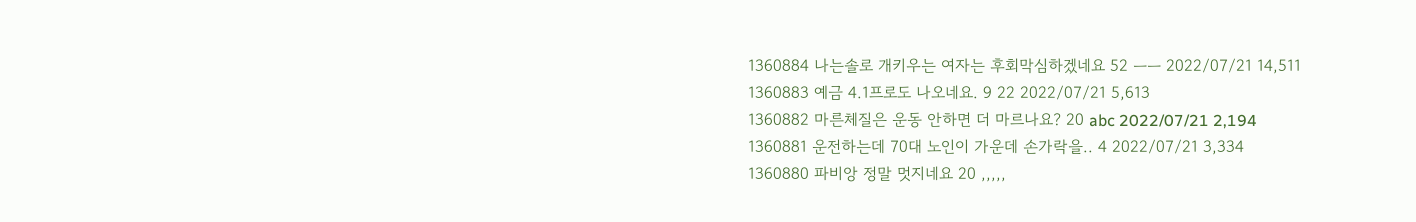1360884 나는솔로 개키우는 여자는 후회막심하겠네요 52 ㅡㅡ 2022/07/21 14,511
1360883 예금 4.1프로도 나오네요. 9 22 2022/07/21 5,613
1360882 마른체질은 운동 안하면 더 마르나요? 20 abc 2022/07/21 2,194
1360881 운전하는데 70대 노인이 가운데 손가락을.. 4 2022/07/21 3,334
1360880 파비앙 정말 멋지네요 20 ,,,,,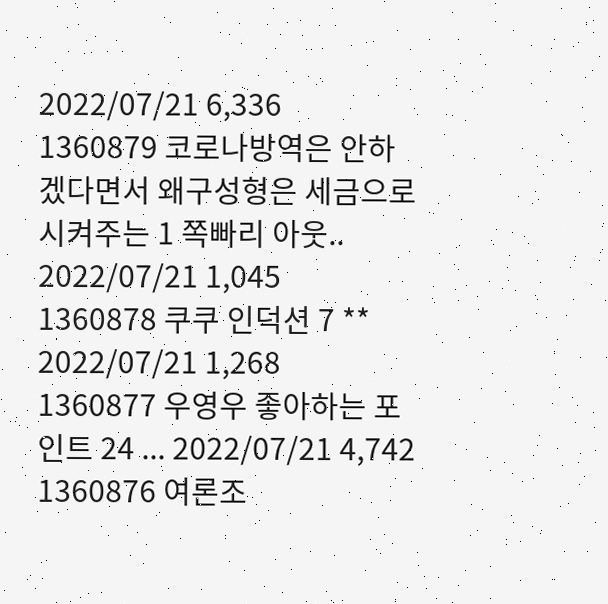2022/07/21 6,336
1360879 코로나방역은 안하겠다면서 왜구성형은 세금으로 시켜주는 1 쪽빠리 아웃.. 2022/07/21 1,045
1360878 쿠쿠 인덕션 7 ** 2022/07/21 1,268
1360877 우영우 좋아하는 포인트 24 ... 2022/07/21 4,742
1360876 여론조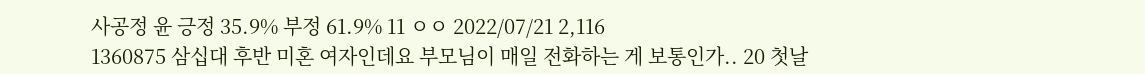사공정 윤 긍정 35.9% 부정 61.9% 11 ㅇㅇ 2022/07/21 2,116
1360875 삼십대 후반 미혼 여자인데요 부모님이 매일 전화하는 게 보통인가.. 20 첫날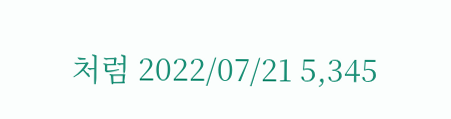처럼 2022/07/21 5,345